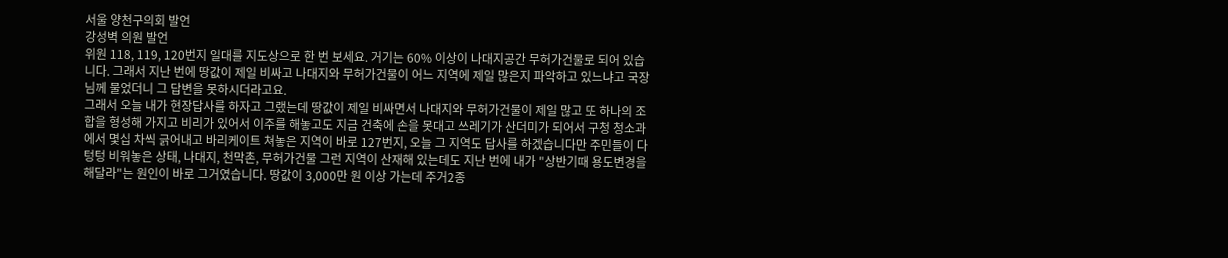서울 양천구의회 발언
강성벽 의원 발언
위원 118, 119, 120번지 일대를 지도상으로 한 번 보세요. 거기는 60% 이상이 나대지공간 무허가건물로 되어 있습니다. 그래서 지난 번에 땅값이 제일 비싸고 나대지와 무허가건물이 어느 지역에 제일 많은지 파악하고 있느냐고 국장님께 물었더니 그 답변을 못하시더라고요.
그래서 오늘 내가 현장답사를 하자고 그랬는데 땅값이 제일 비싸면서 나대지와 무허가건물이 제일 많고 또 하나의 조합을 형성해 가지고 비리가 있어서 이주를 해놓고도 지금 건축에 손을 못대고 쓰레기가 산더미가 되어서 구청 청소과에서 몇십 차씩 긁어내고 바리케이트 쳐놓은 지역이 바로 127번지, 오늘 그 지역도 답사를 하겠습니다만 주민들이 다 텅텅 비워놓은 상태, 나대지, 천막촌, 무허가건물 그런 지역이 산재해 있는데도 지난 번에 내가 "상반기때 용도변경을 해달라"는 원인이 바로 그거였습니다. 땅값이 3,000만 원 이상 가는데 주거2종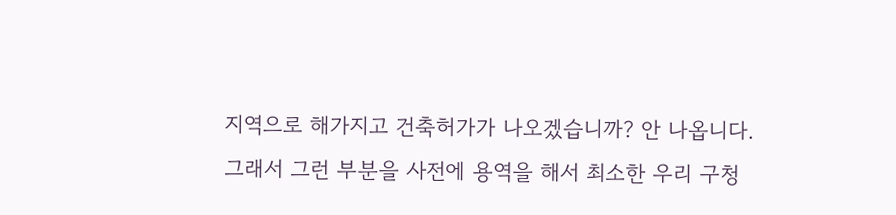지역으로 해가지고 건축허가가 나오겠습니까? 안 나옵니다.
그래서 그런 부분을 사전에 용역을 해서 최소한 우리 구청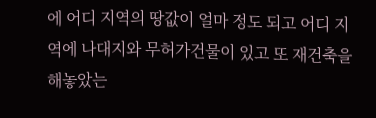에 어디 지역의 땅값이 얼마 정도 되고 어디 지역에 나대지와 무허가건물이 있고 또 재건축을 해놓았는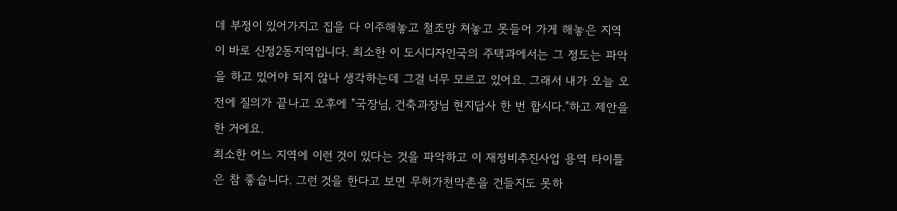데 부정이 있어가지고 집을 다 이주해놓고 철조망 쳐놓고 못들어 가게 해놓은 지역이 바로 신정2동지역입니다. 최소한 이 도시디자인국의 주택과에서는 그 정도는 파악을 하고 있어야 되지 않나 생각하는데 그걸 너무 모르고 있어요. 그래서 내가 오늘 오전에 질의가 끝나고 오후에 "국장님, 건축과장님 현지답사 한 번 합시다."하고 제안을 한 거에요.
최소한 어느 지역에 이런 것이 있다는 것을 파악하고 이 재정비추진사업 용역 타이틀은 참 좋습니다. 그런 것을 한다고 보면 무허가천막촌을 건들지도 못하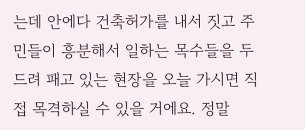는데 안에다 건축허가를 내서 짓고 주민들이 흥분해서 일하는 목수들을 두드려 패고 있는 현장을 오늘 가시면 직접 목격하실 수 있을 거에요. 정말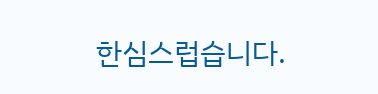한심스럽습니다.